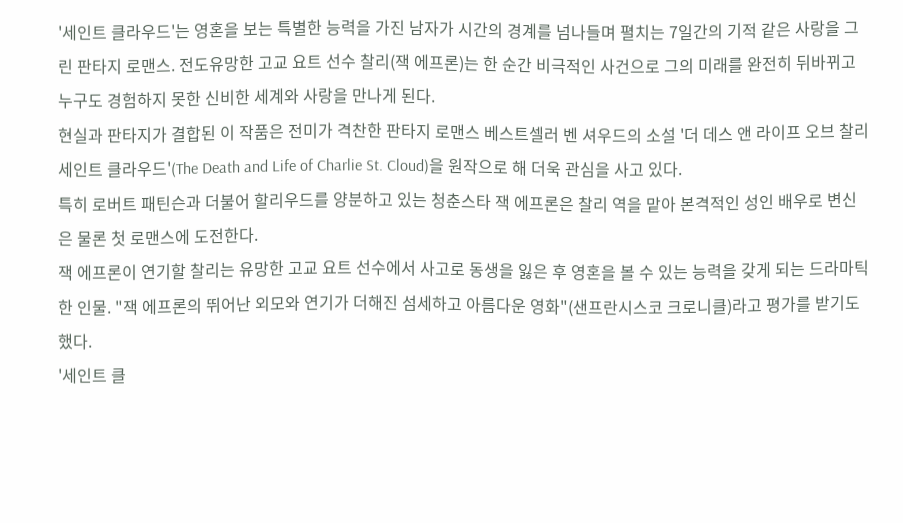'세인트 클라우드'는 영혼을 보는 특별한 능력을 가진 남자가 시간의 경계를 넘나들며 펼치는 7일간의 기적 같은 사랑을 그린 판타지 로맨스. 전도유망한 고교 요트 선수 찰리(잭 에프론)는 한 순간 비극적인 사건으로 그의 미래를 완전히 뒤바뀌고 누구도 경험하지 못한 신비한 세계와 사랑을 만나게 된다.
현실과 판타지가 결합된 이 작품은 전미가 격찬한 판타지 로맨스 베스트셀러 벤 셔우드의 소설 '더 데스 앤 라이프 오브 찰리 세인트 클라우드'(The Death and Life of Charlie St. Cloud)을 원작으로 해 더욱 관심을 사고 있다.
특히 로버트 패틴슨과 더불어 할리우드를 양분하고 있는 청춘스타 잭 에프론은 찰리 역을 맡아 본격적인 성인 배우로 변신은 물론 첫 로맨스에 도전한다.
잭 에프론이 연기할 찰리는 유망한 고교 요트 선수에서 사고로 동생을 잃은 후 영혼을 볼 수 있는 능력을 갖게 되는 드라마틱한 인물. "잭 에프론의 뛰어난 외모와 연기가 더해진 섬세하고 아름다운 영화"(샌프란시스코 크로니클)라고 평가를 받기도 했다.
'세인트 클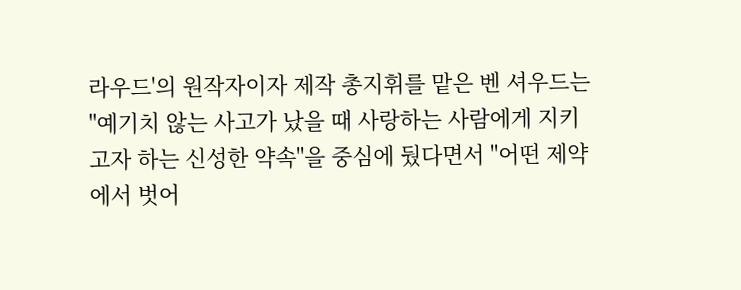라우드'의 원작자이자 제작 총지휘를 맡은 벤 셔우드는 "예기치 않는 사고가 났을 때 사랑하는 사람에게 지키고자 하는 신성한 약속"을 중심에 뒀다면서 "어떤 제약에서 벗어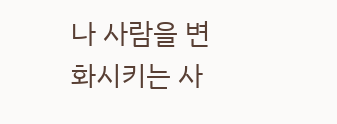나 사람을 변화시키는 사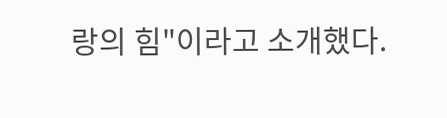랑의 힘"이라고 소개했다.